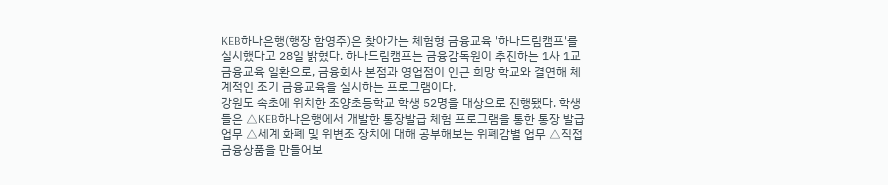KEB하나은행(행장 함영주)은 찾아가는 체험형 금융교육 '하나드림캠프'를 실시했다고 28일 밝혔다. 하나드림캠프는 금융감독원이 추진하는 1사 1교 금융교육 일환으로, 금융회사 본점과 영업점이 인근 희망 학교와 결연해 체계적인 조기 금융교육을 실시하는 프로그램이다.
강원도 속초에 위치한 조양초등학교 학생 52명을 대상으로 진행됐다. 학생들은 △KEB하나은행에서 개발한 통장발급 체험 프로그램을 통한 통장 발급 업무 △세계 화폐 및 위변조 장치에 대해 공부해보는 위폐감별 업무 △직접 금융상품을 만들어보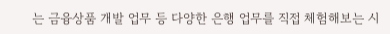는 금융상품 개발 업무 등 다양한 은행 업무를 직접 체험해보는 시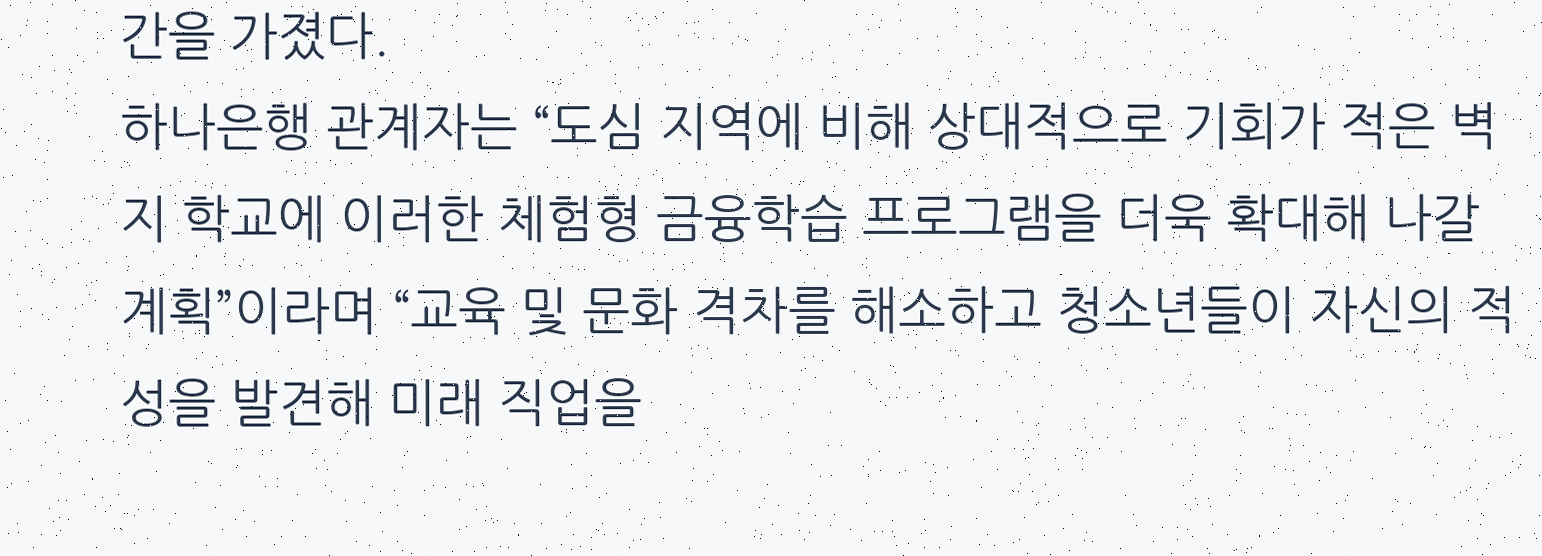간을 가졌다.
하나은행 관계자는 “도심 지역에 비해 상대적으로 기회가 적은 벽지 학교에 이러한 체험형 금융학습 프로그램을 더욱 확대해 나갈 계획”이라며 “교육 및 문화 격차를 해소하고 청소년들이 자신의 적성을 발견해 미래 직업을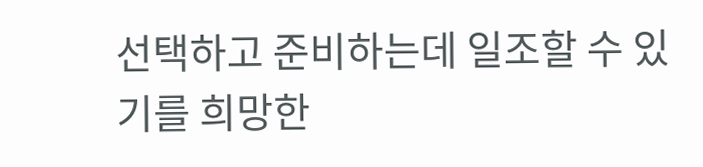선택하고 준비하는데 일조할 수 있기를 희망한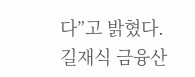다”고 밝혔다.
길재식 금융산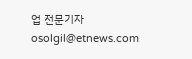업 전문기자 osolgil@etnews.com